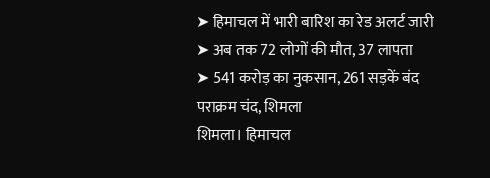➤ हिमाचल में भारी बारिश का रेड अलर्ट जारी
➤ अब तक 72 लोगों की मौत, 37 लापता
➤ 541 करोड़ का नुकसान, 261 सड़कें बंद
पराक्रम चंद, शिमला
शिमला। हिमाचल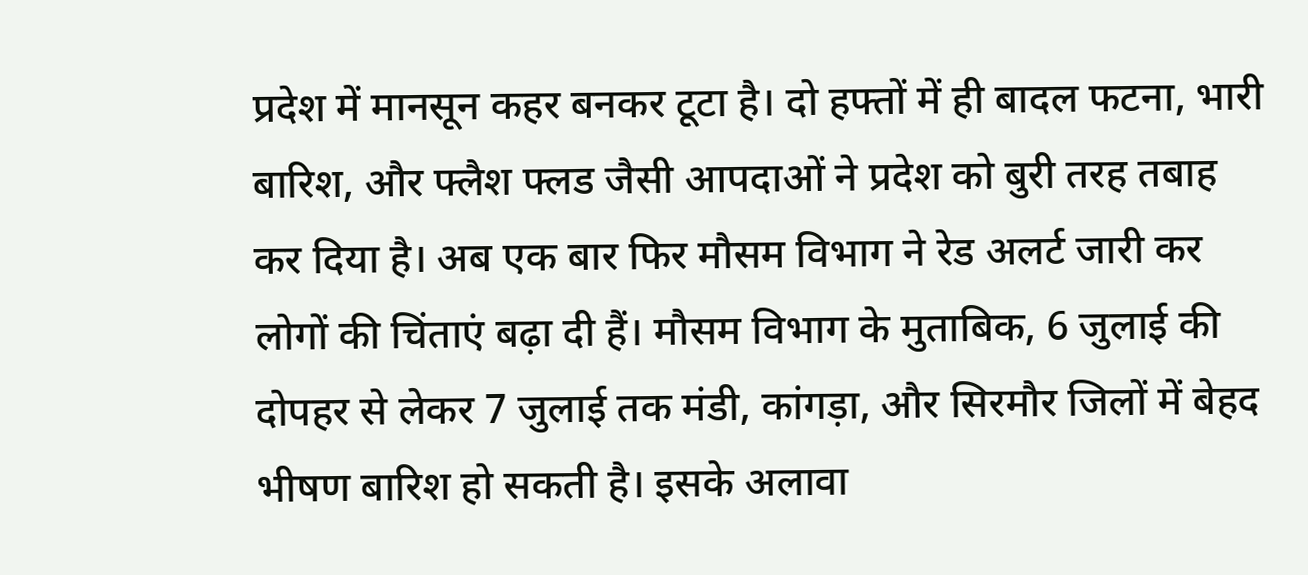प्रदेश में मानसून कहर बनकर टूटा है। दो हफ्तों में ही बादल फटना, भारी बारिश, और फ्लैश फ्लड जैसी आपदाओं ने प्रदेश को बुरी तरह तबाह कर दिया है। अब एक बार फिर मौसम विभाग ने रेड अलर्ट जारी कर लोगों की चिंताएं बढ़ा दी हैं। मौसम विभाग के मुताबिक, 6 जुलाई की दोपहर से लेकर 7 जुलाई तक मंडी, कांगड़ा, और सिरमौर जिलों में बेहद भीषण बारिश हो सकती है। इसके अलावा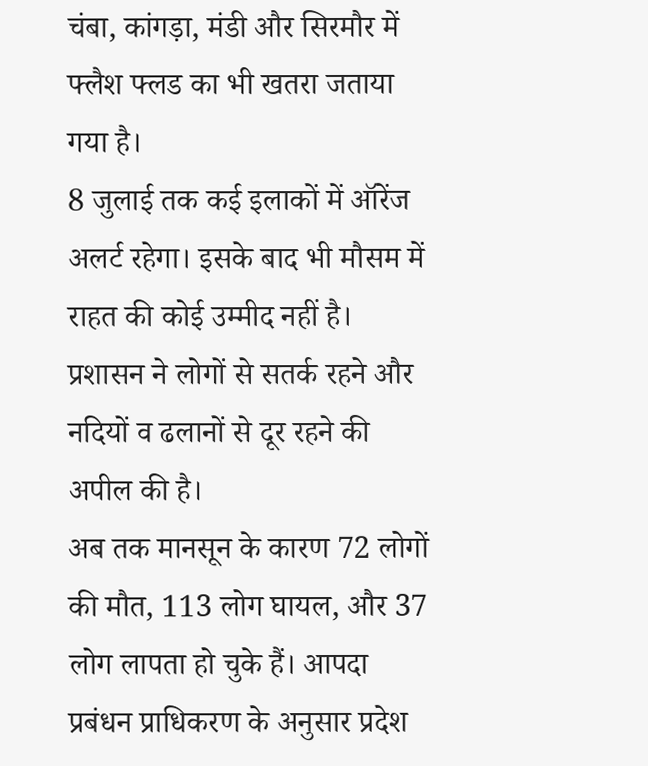चंबा, कांगड़ा, मंडी और सिरमौर में फ्लैश फ्लड का भी खतरा जताया गया है।
8 जुलाई तक कई इलाकों में ऑरेंज अलर्ट रहेगा। इसके बाद भी मौसम में राहत की कोई उम्मीद नहीं है। प्रशासन ने लोगों से सतर्क रहने और नदियों व ढलानों से दूर रहने की अपील की है।
अब तक मानसून के कारण 72 लोगों की मौत, 113 लोग घायल, और 37 लोग लापता हो चुके हैं। आपदा प्रबंधन प्राधिकरण के अनुसार प्रदेश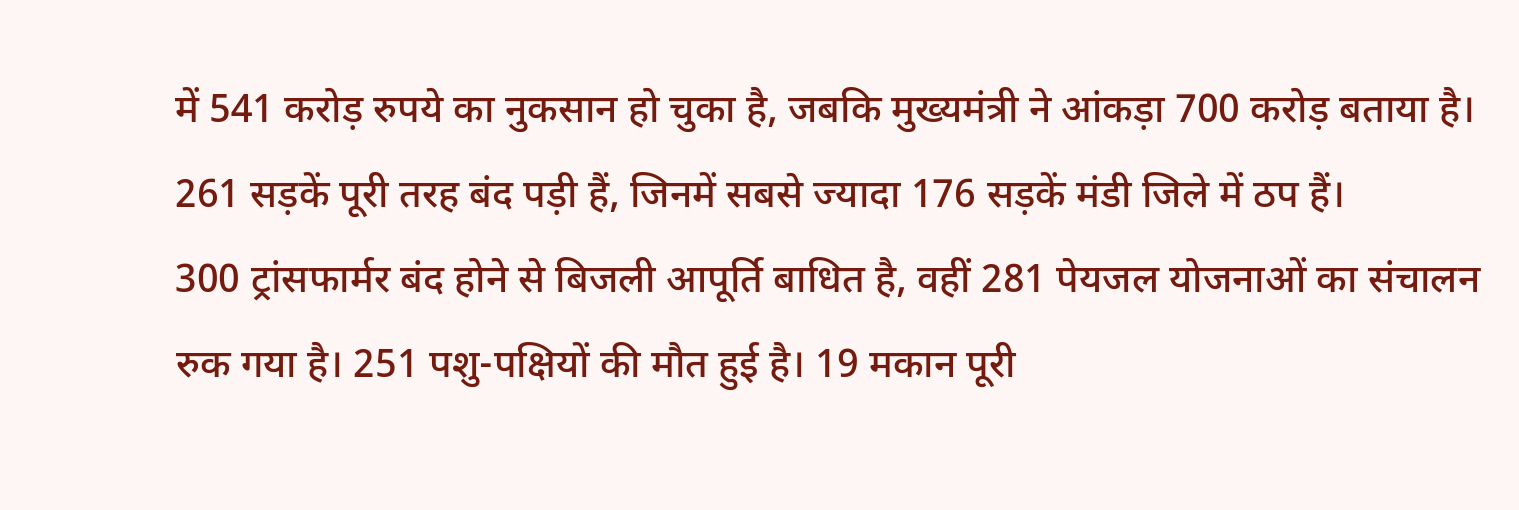में 541 करोड़ रुपये का नुकसान हो चुका है, जबकि मुख्यमंत्री ने आंकड़ा 700 करोड़ बताया है। 261 सड़कें पूरी तरह बंद पड़ी हैं, जिनमें सबसे ज्यादा 176 सड़कें मंडी जिले में ठप हैं।
300 ट्रांसफार्मर बंद होने से बिजली आपूर्ति बाधित है, वहीं 281 पेयजल योजनाओं का संचालन रुक गया है। 251 पशु-पक्षियों की मौत हुई है। 19 मकान पूरी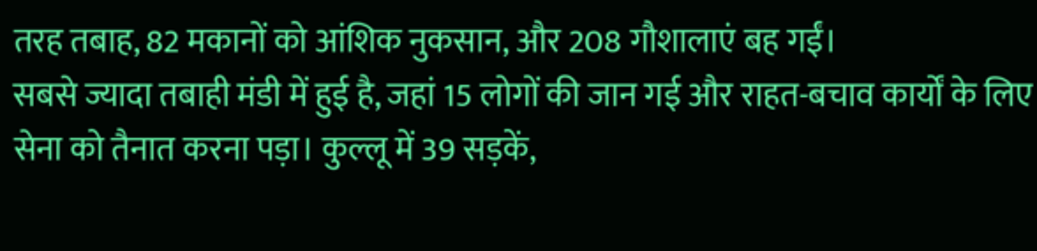तरह तबाह, 82 मकानों को आंशिक नुकसान, और 208 गौशालाएं बह गईं।
सबसे ज्यादा तबाही मंडी में हुई है, जहां 15 लोगों की जान गई और राहत-बचाव कार्यों के लिए सेना को तैनात करना पड़ा। कुल्लू में 39 सड़कें,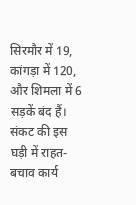सिरमौर में 19, कांगड़ा में 120, और शिमला में 6 सड़कें बंद हैं। संकट की इस घड़ी में राहत-बचाव कार्य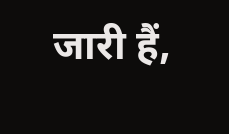जारी हैं,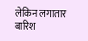लेकिन लगातार बारिश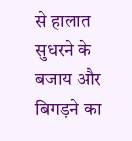से हालात सुधरने के बजाय और बिगड़ने का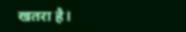खतरा है।